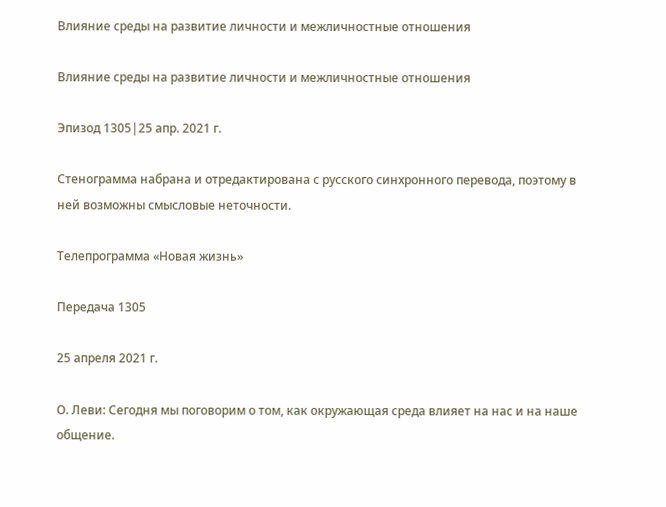Влияние среды на развитие личности и межличностные отношения

Влияние среды на развитие личности и межличностные отношения

Эпизод 1305|25 апр. 2021 г.

Стенограмма набрана и отредактирована с русского синхронного перевода, поэтому в ней возможны смысловые неточности.

Телепрограмма «Новая жизнь»

Передача 1305

25 апреля 2021 г.

О. Леви: Сегодня мы поговорим о том, как окружающая среда влияет на нас и на наше общение.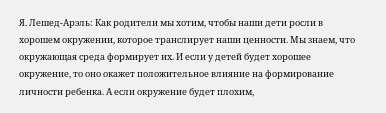Я. Лешед-Арэль: Как родители мы хотим, чтобы наши дети росли в хорошем окружении, которое транслирует наши ценности. Мы знаем, что окружающая среда формирует их. И если у детей будет хорошее окружение, то оно окажет положительное влияние на формирование личности ребенка. А если окружение будет плохим,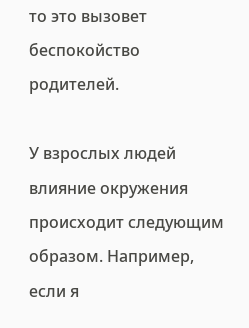то это вызовет беспокойство родителей.

У взрослых людей влияние окружения происходит следующим образом. Например, если я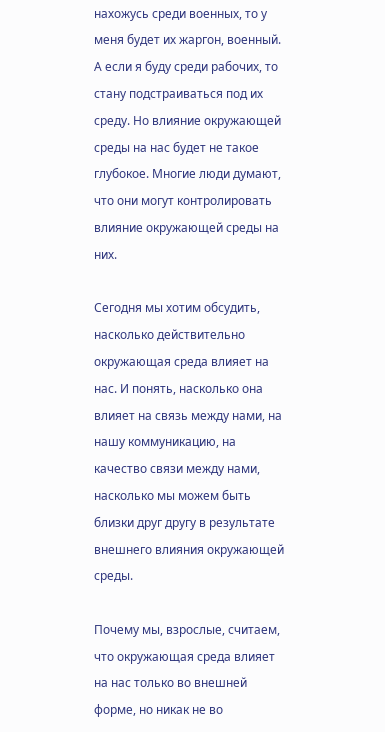нахожусь среди военных, то у меня будет их жаргон, военный. А если я буду среди рабочих, то стану подстраиваться под их среду. Но влияние окружающей среды на нас будет не такое глубокое. Многие люди думают, что они могут контролировать влияние окружающей среды на них.

Сегодня мы хотим обсудить, насколько действительно окружающая среда влияет на нас. И понять, насколько она влияет на связь между нами, на нашу коммуникацию, на качество связи между нами, насколько мы можем быть близки друг другу в результате внешнего влияния окружающей среды.

Почему мы, взрослые, считаем, что окружающая среда влияет на нас только во внешней форме, но никак не во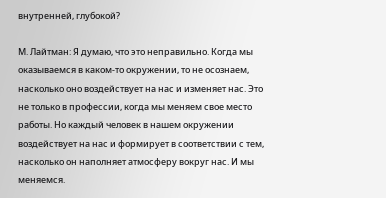внутренней, глубокой?

М. Лайтман: Я думаю, что это неправильно. Когда мы оказываемся в каком-то окружении, то не осознаем, насколько оно воздействует на нас и изменяет нас. Это не только в профессии, когда мы меняем свое место работы. Но каждый человек в нашем окружении воздействует на нас и формирует в соответствии с тем, насколько он наполняет атмосферу вокруг нас. И мы меняемся.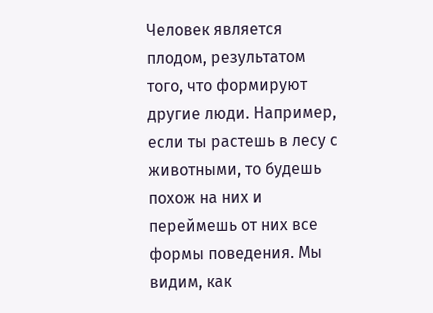Человек является плодом, результатом того, что формируют другие люди. Например, если ты растешь в лесу с животными, то будешь похож на них и переймешь от них все формы поведения. Мы видим, как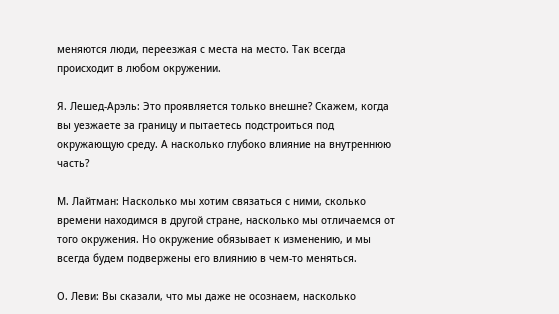меняются люди, переезжая с места на место. Так всегда происходит в любом окружении.

Я. Лешед-Арэль: Это проявляется только внешне? Скажем, когда вы уезжаете за границу и пытаетесь подстроиться под окружающую среду. А насколько глубоко влияние на внутреннюю часть?

М. Лайтман: Насколько мы хотим связаться с ними, сколько времени находимся в другой стране, насколько мы отличаемся от того окружения. Но окружение обязывает к изменению, и мы всегда будем подвержены его влиянию в чем-то меняться.

О. Леви: Вы сказали, что мы даже не осознаем, насколько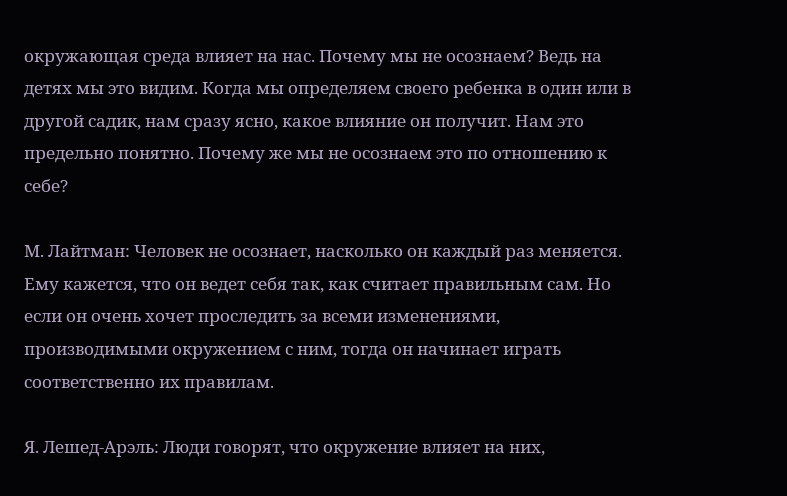окружающая среда влияет на нас. Почему мы не осознаем? Ведь на детях мы это видим. Когда мы определяем своего ребенка в один или в другой садик, нам сразу ясно, какое влияние он получит. Нам это предельно понятно. Почему же мы не осознаем это по отношению к себе?

М. Лайтман: Человек не осознает, насколько он каждый раз меняется. Ему кажется, что он ведет себя так, как считает правильным сам. Но если он очень хочет проследить за всеми изменениями, производимыми окружением с ним, тогда он начинает играть соответственно их правилам.

Я. Лешед-Арэль: Люди говорят, что окружение влияет на них,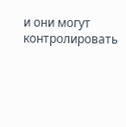и они могут контролировать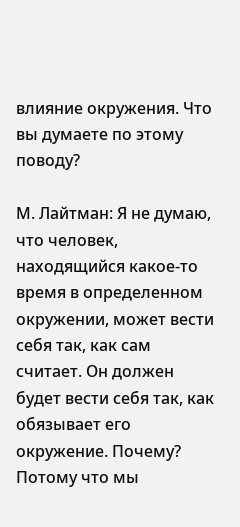влияние окружения. Что вы думаете по этому поводу?

М. Лайтман: Я не думаю, что человек, находящийся какое-то время в определенном окружении, может вести себя так, как сам считает. Он должен будет вести себя так, как обязывает его окружение. Почему? Потому что мы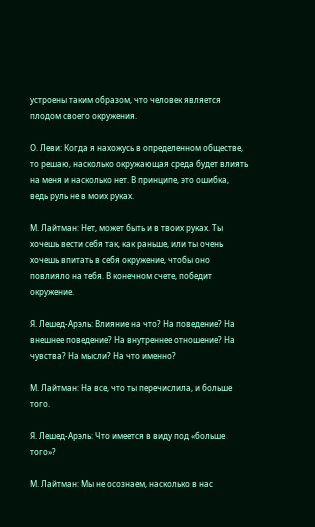устроены таким образом, что человек является плодом своего окружения.

О. Леви: Когда я нахожусь в определенном обществе, то решаю, насколько окружающая среда будет влиять на меня и насколько нет. В принципе, это ошибка, ведь руль не в моих руках.

М. Лайтман: Нет, может быть и в твоих руках. Ты хочешь вести себя так, как раньше, или ты очень хочешь впитать в себя окружение, чтобы оно повлияло на тебя. В конечном счете, победит окружение.

Я. Лешед-Арэль: Влияние на что? На поведение? На внешнее поведение? На внутреннее отношение? На чувства? На мысли? На что именно?

М. Лайтман: На все, что ты перечислила, и больше того.

Я. Лешед-Арэль: Что имеется в виду под «больше того»?

М. Лайтман: Мы не осознаем, насколько в нас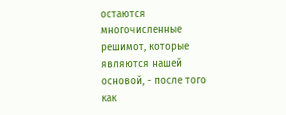остаются многочисленные решимот, которые являются нашей основой, - после того как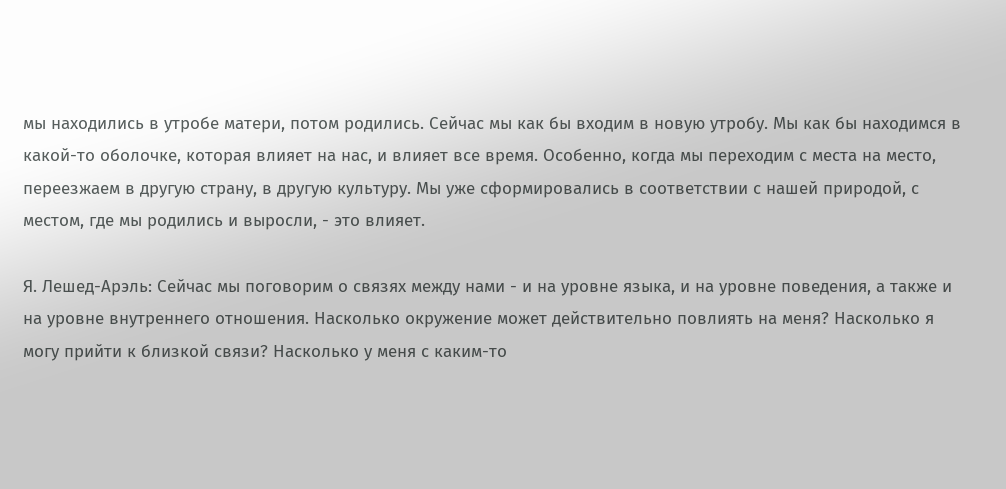мы находились в утробе матери, потом родились. Сейчас мы как бы входим в новую утробу. Мы как бы находимся в какой-то оболочке, которая влияет на нас, и влияет все время. Особенно, когда мы переходим с места на место, переезжаем в другую страну, в другую культуру. Мы уже сформировались в соответствии с нашей природой, с местом, где мы родились и выросли, - это влияет.

Я. Лешед-Арэль: Сейчас мы поговорим о связях между нами - и на уровне языка, и на уровне поведения, а также и на уровне внутреннего отношения. Насколько окружение может действительно повлиять на меня? Насколько я могу прийти к близкой связи? Насколько у меня с каким-то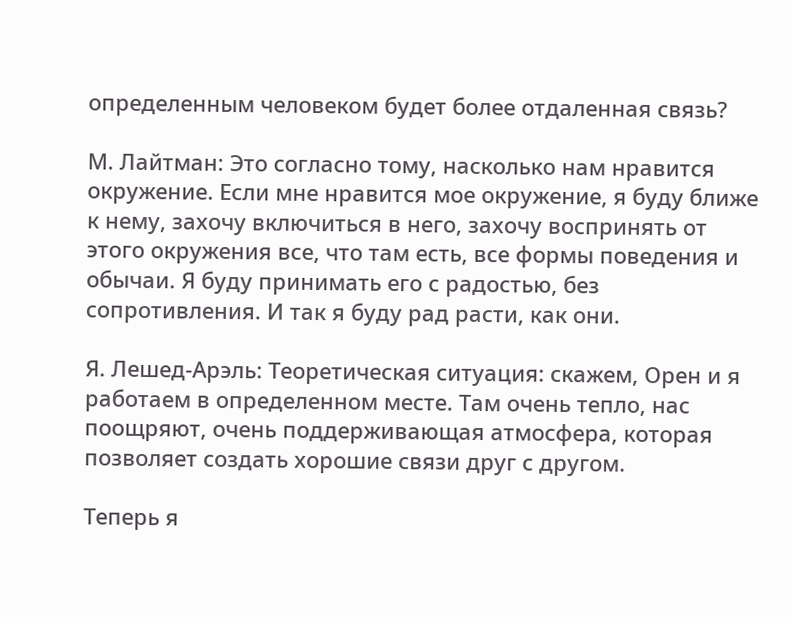определенным человеком будет более отдаленная связь?

М. Лайтман: Это согласно тому, насколько нам нравится окружение. Если мне нравится мое окружение, я буду ближе к нему, захочу включиться в него, захочу воспринять от этого окружения все, что там есть, все формы поведения и обычаи. Я буду принимать его с радостью, без сопротивления. И так я буду рад расти, как они.

Я. Лешед-Арэль: Теоретическая ситуация: скажем, Орен и я работаем в определенном месте. Там очень тепло, нас поощряют, очень поддерживающая атмосфера, которая позволяет создать хорошие связи друг с другом.

Теперь я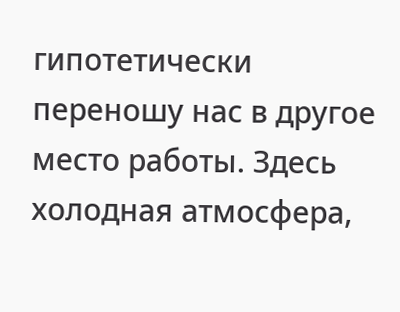гипотетически переношу нас в другое место работы. Здесь холодная атмосфера,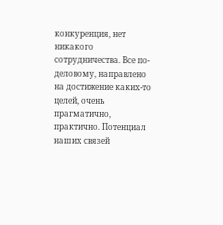конкуренция, нет никакого сотрудничества. Все по-деловому, направлено на достижение каких-то целей, очень прагматично, практично. Потенциал наших связей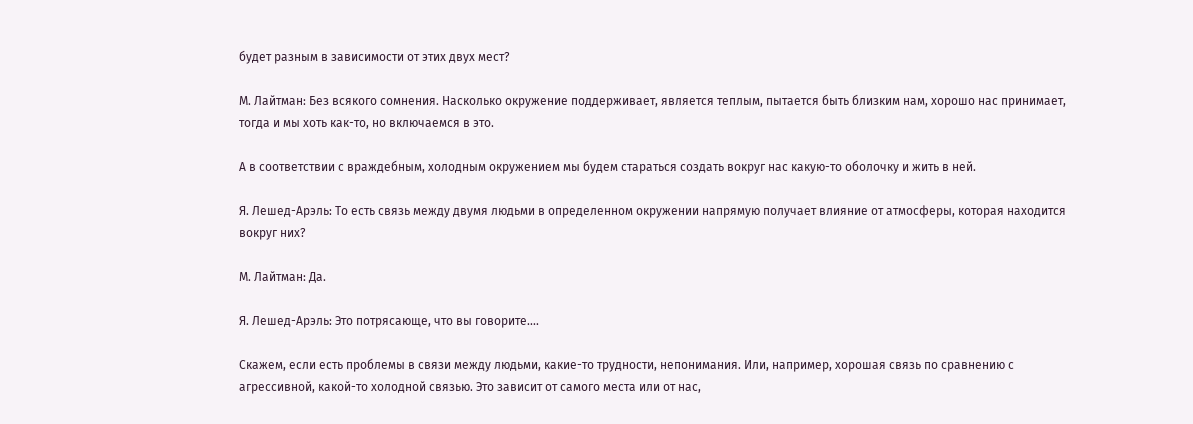будет разным в зависимости от этих двух мест?

М. Лайтман: Без всякого сомнения. Насколько окружение поддерживает, является теплым, пытается быть близким нам, хорошо нас принимает, тогда и мы хоть как-то, но включаемся в это.

А в соответствии с враждебным, холодным окружением мы будем стараться создать вокруг нас какую-то оболочку и жить в ней.

Я. Лешед-Арэль: То есть связь между двумя людьми в определенном окружении напрямую получает влияние от атмосферы, которая находится вокруг них?

М. Лайтман: Да.

Я. Лешед-Арэль: Это потрясающе, что вы говорите....

Скажем, если есть проблемы в связи между людьми, какие-то трудности, непонимания. Или, например, хорошая связь по сравнению с агрессивной, какой-то холодной связью. Это зависит от самого места или от нас,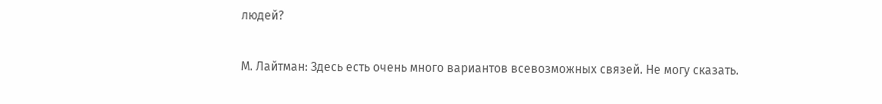людей?

М. Лайтман: Здесь есть очень много вариантов всевозможных связей. Не могу сказать.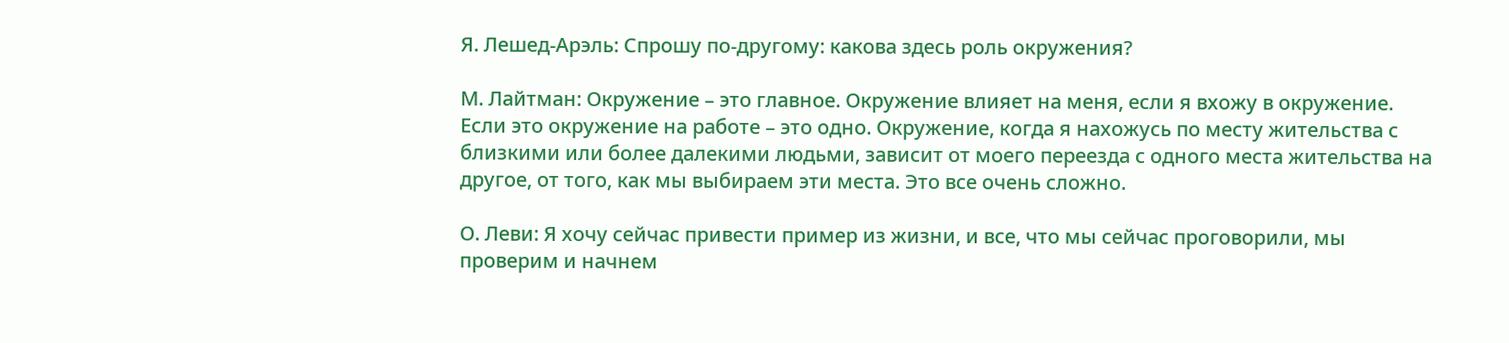Я. Лешед-Арэль: Спрошу по-другому: какова здесь роль окружения?

М. Лайтман: Окружение – это главное. Окружение влияет на меня, если я вхожу в окружение. Если это окружение на работе – это одно. Окружение, когда я нахожусь по месту жительства с близкими или более далекими людьми, зависит от моего переезда с одного места жительства на другое, от того, как мы выбираем эти места. Это все очень сложно.

О. Леви: Я хочу сейчас привести пример из жизни, и все, что мы сейчас проговорили, мы проверим и начнем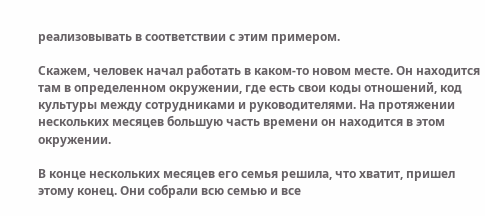реализовывать в соответствии с этим примером.

Скажем, человек начал работать в каком-то новом месте. Он находится там в определенном окружении, где есть свои коды отношений, код культуры между сотрудниками и руководителями. На протяжении нескольких месяцев большую часть времени он находится в этом окружении.

В конце нескольких месяцев его семья решила, что хватит, пришел этому конец. Они собрали всю семью и все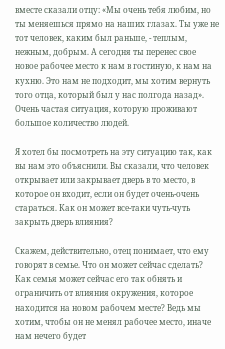вместе сказали отцу: «Мы очень тебя любим, но ты меняешься прямо на наших глазах. Ты уже не тот человек, каким был раньше, - теплым, нежным, добрым. А сегодня ты перенес свое новое рабочее место к нам в гостиную, к нам на кухню. Это нам не подходит, мы хотим вернуть того отца, который был у нас полгода назад». Очень частая ситуация, которую проживают большое количество людей.

Я хотел бы посмотреть на эту ситуацию так, как вы нам это объяснили. Вы сказали, что человек открывает или закрывает дверь в то место, в которое он входит, если он будет очень-очень стараться. Как он может все-таки чуть-чуть закрыть дверь влияния?

Скажем, действительно, отец понимает, что ему говорят в семье. Что он может сейчас сделать? Как семья может сейчас его так обнять и ограничить от влияния окружения, которое находится на новом рабочем месте? Ведь мы хотим, чтобы он не менял рабочее место, иначе нам нечего будет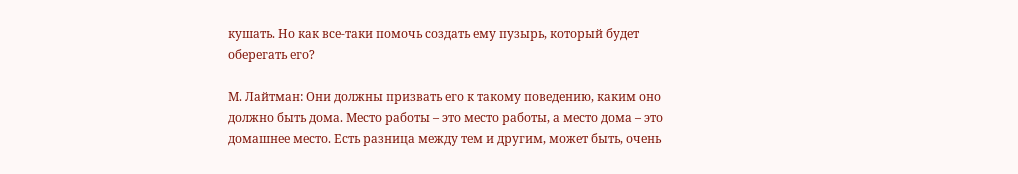кушать. Но как все-таки помочь создать ему пузырь, который будет оберегать его?

М. Лайтман: Они должны призвать его к такому поведению, каким оно должно быть дома. Место работы – это место работы, а место дома – это домашнее место. Есть разница между тем и другим, может быть, очень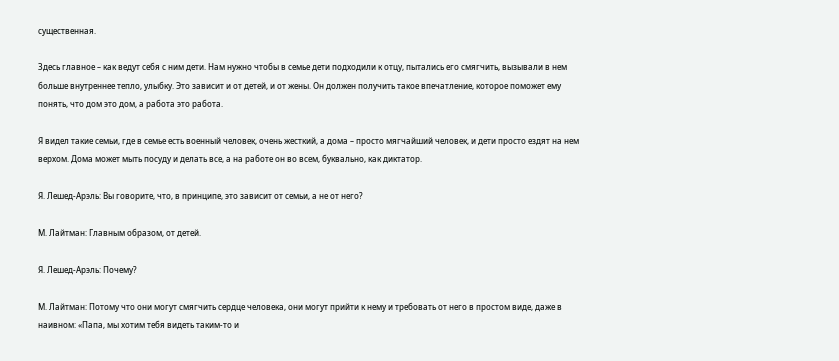существенная.

Здесь главное – как ведут себя с ним дети. Нам нужно чтобы в семье дети подходили к отцу, пытались его смягчить, вызывали в нем больше внутреннее тепло, улыбку. Это зависит и от детей, и от жены. Он должен получить такое впечатление, которое поможет ему понять, что дом это дом, а работа это работа.

Я видел такие семьи, где в семье есть военный человек, очень жесткий, а дома – просто мягчайший человек, и дети просто ездят на нем верхом. Дома может мыть посуду и делать все, а на работе он во всем, буквально, как диктатор.

Я. Лешед-Арэль: Вы говорите, что, в принципе, это зависит от семьи, а не от него?

М. Лайтман: Главным образом, от детей.

Я. Лешед-Арэль: Почему?

М. Лайтман: Потому что они могут смягчить сердце человека, они могут прийти к нему и требовать от него в простом виде, даже в наивном: «Папа, мы хотим тебя видеть таким-то и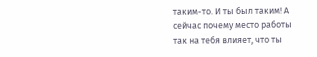таким-то. И ты был таким! А сейчас почему место работы так на тебя влияет, что ты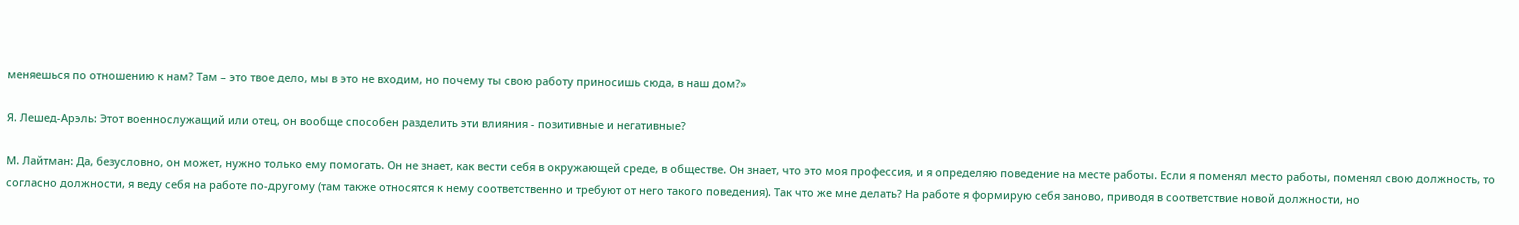меняешься по отношению к нам? Там – это твое дело, мы в это не входим, но почему ты свою работу приносишь сюда, в наш дом?»

Я. Лешед-Арэль: Этот военнослужащий или отец, он вообще способен разделить эти влияния - позитивные и негативные?

М. Лайтман: Да, безусловно, он может, нужно только ему помогать. Он не знает, как вести себя в окружающей среде, в обществе. Он знает, что это моя профессия, и я определяю поведение на месте работы. Если я поменял место работы, поменял свою должность, то согласно должности, я веду себя на работе по-другому (там также относятся к нему соответственно и требуют от него такого поведения). Так что же мне делать? На работе я формирую себя заново, приводя в соответствие новой должности, но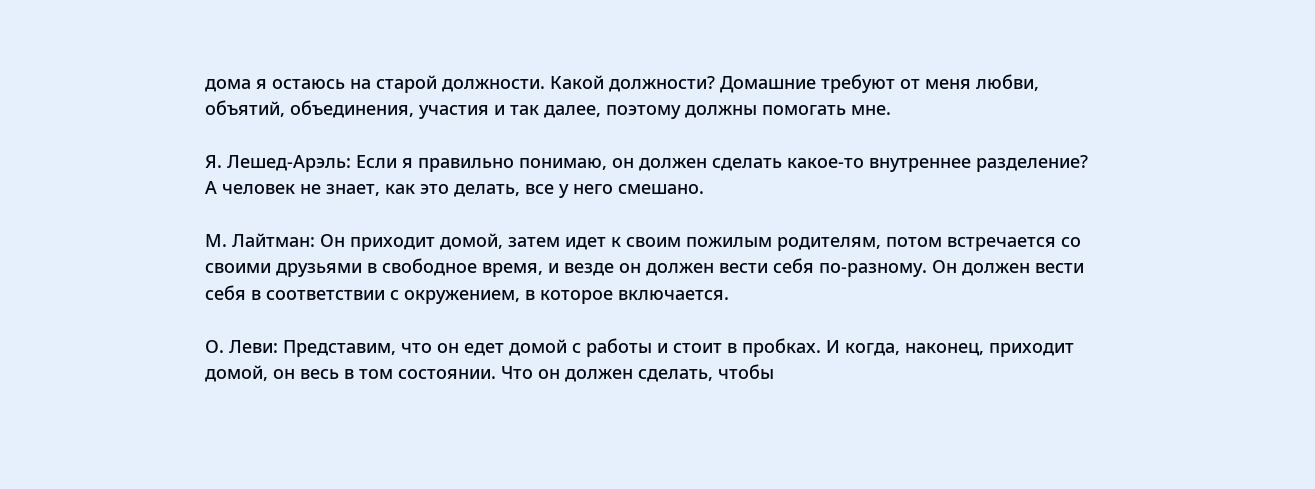дома я остаюсь на старой должности. Какой должности? Домашние требуют от меня любви, объятий, объединения, участия и так далее, поэтому должны помогать мне.

Я. Лешед-Арэль: Если я правильно понимаю, он должен сделать какое-то внутреннее разделение? А человек не знает, как это делать, все у него смешано.

М. Лайтман: Он приходит домой, затем идет к своим пожилым родителям, потом встречается со своими друзьями в свободное время, и везде он должен вести себя по-разному. Он должен вести себя в соответствии с окружением, в которое включается.

О. Леви: Представим, что он едет домой с работы и стоит в пробках. И когда, наконец, приходит домой, он весь в том состоянии. Что он должен сделать, чтобы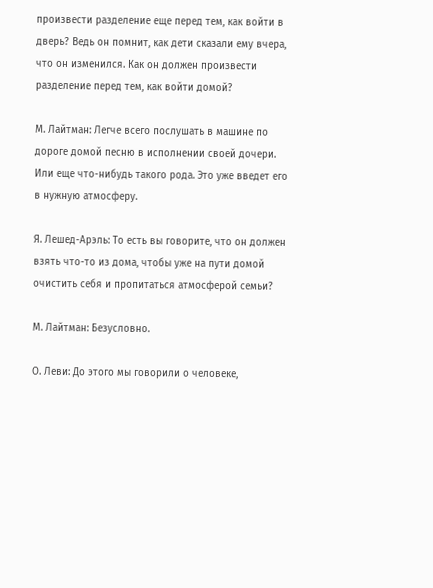произвести разделение еще перед тем, как войти в дверь? Ведь он помнит, как дети сказали ему вчера, что он изменился. Как он должен произвести разделение перед тем, как войти домой?

М. Лайтман: Легче всего послушать в машине по дороге домой песню в исполнении своей дочери. Или еще что-нибудь такого рода. Это уже введет его в нужную атмосферу.

Я. Лешед-Арэль: То есть вы говорите, что он должен взять что-то из дома, чтобы уже на пути домой очистить себя и пропитаться атмосферой семьи?

М. Лайтман: Безусловно.

О. Леви: До этого мы говорили о человеке,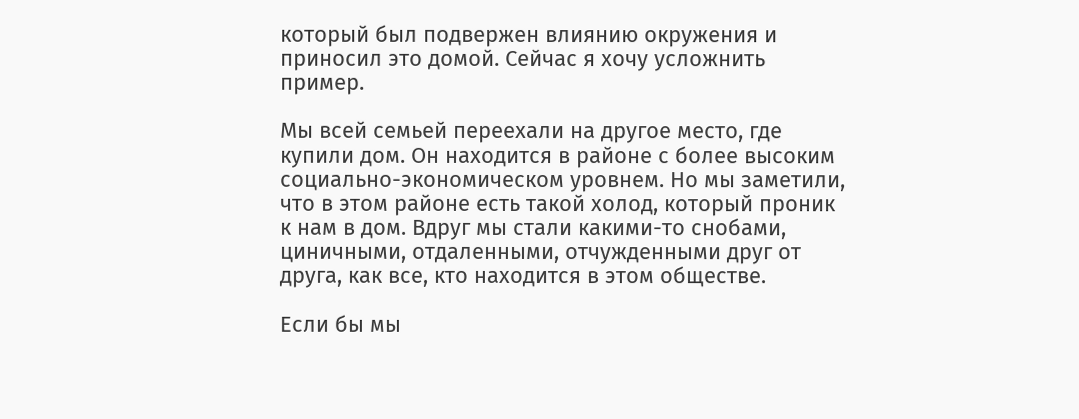который был подвержен влиянию окружения и приносил это домой. Сейчас я хочу усложнить пример.

Мы всей семьей переехали на другое место, где купили дом. Он находится в районе с более высоким социально-экономическом уровнем. Но мы заметили, что в этом районе есть такой холод, который проник к нам в дом. Вдруг мы стали какими-то снобами, циничными, отдаленными, отчужденными друг от друга, как все, кто находится в этом обществе.

Если бы мы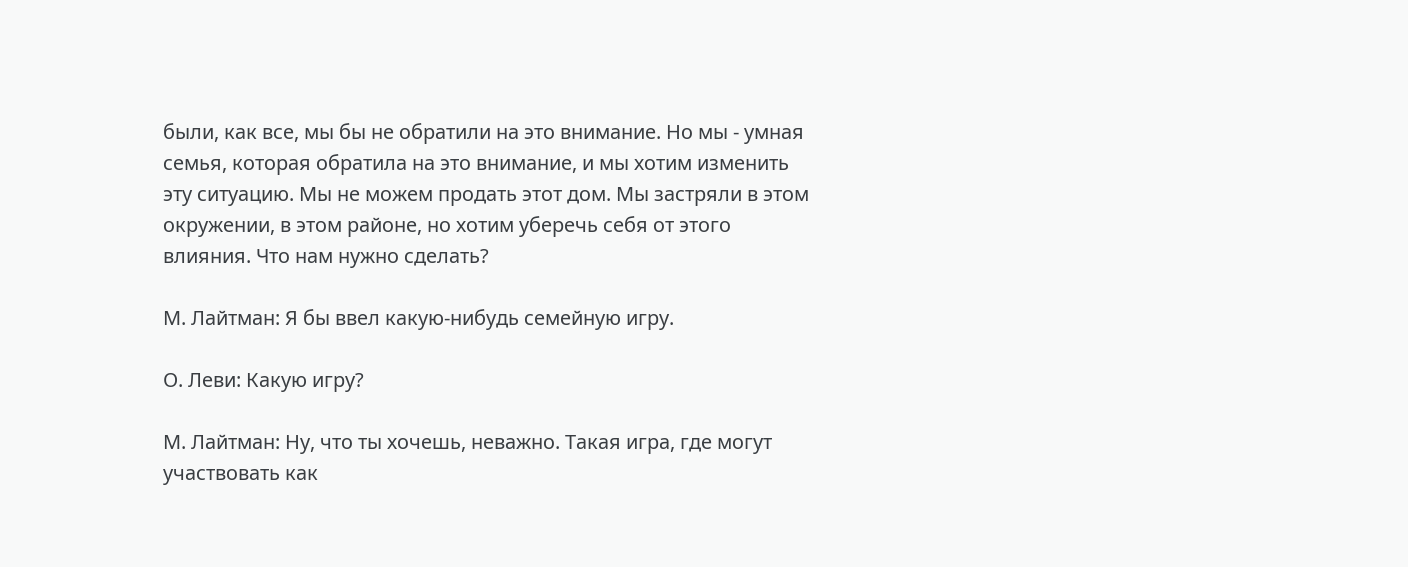были, как все, мы бы не обратили на это внимание. Но мы - умная семья, которая обратила на это внимание, и мы хотим изменить эту ситуацию. Мы не можем продать этот дом. Мы застряли в этом окружении, в этом районе, но хотим уберечь себя от этого влияния. Что нам нужно сделать?

М. Лайтман: Я бы ввел какую-нибудь семейную игру.

О. Леви: Какую игру?

М. Лайтман: Ну, что ты хочешь, неважно. Такая игра, где могут участвовать как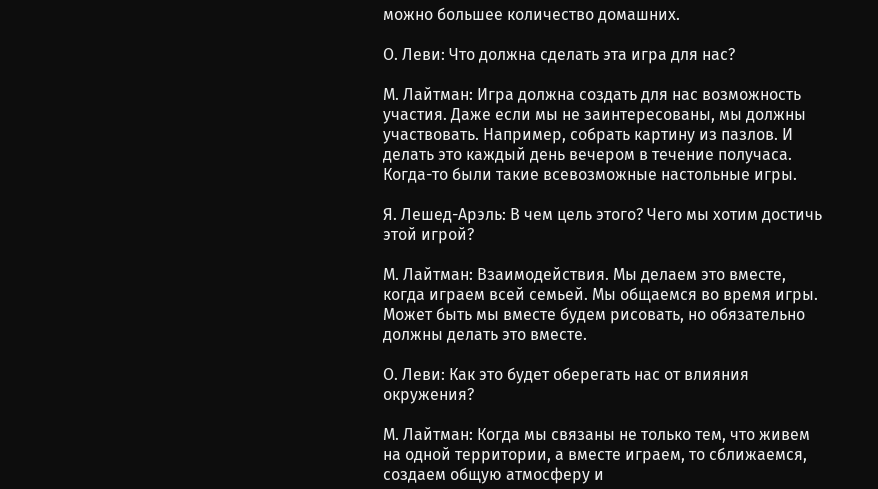можно большее количество домашних.

О. Леви: Что должна сделать эта игра для нас?

М. Лайтман: Игра должна создать для нас возможность участия. Даже если мы не заинтересованы, мы должны участвовать. Например, собрать картину из пазлов. И делать это каждый день вечером в течение получаса. Когда-то были такие всевозможные настольные игры.

Я. Лешед-Арэль: В чем цель этого? Чего мы хотим достичь этой игрой?

М. Лайтман: Взаимодействия. Мы делаем это вместе, когда играем всей семьей. Мы общаемся во время игры. Может быть мы вместе будем рисовать, но обязательно должны делать это вместе.

О. Леви: Как это будет оберегать нас от влияния окружения?

М. Лайтман: Когда мы связаны не только тем, что живем на одной территории, а вместе играем, то сближаемся, создаем общую атмосферу и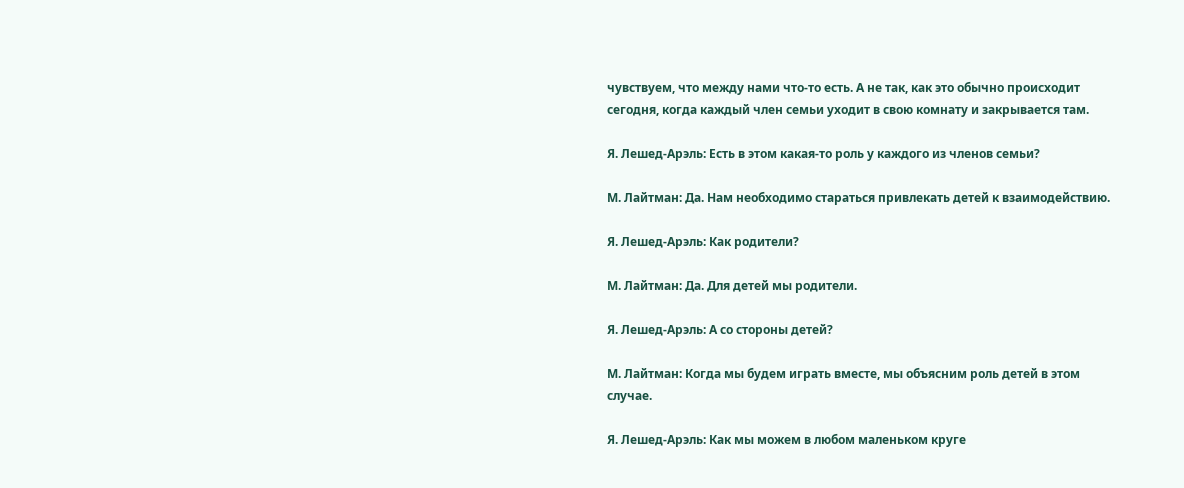чувствуем, что между нами что-то есть. А не так, как это обычно происходит сегодня, когда каждый член семьи уходит в свою комнату и закрывается там.

Я. Лешед-Арэль: Есть в этом какая-то роль у каждого из членов семьи?

М. Лайтман: Да. Нам необходимо стараться привлекать детей к взаимодействию.

Я. Лешед-Арэль: Как родители?

М. Лайтман: Да. Для детей мы родители.

Я. Лешед-Арэль: А со стороны детей?

М. Лайтман: Когда мы будем играть вместе, мы объясним роль детей в этом случае.

Я. Лешед-Арэль: Как мы можем в любом маленьком круге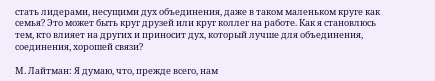стать лидерами, несущими дух объединения, даже в таком маленьком круге как семья? Это может быть круг друзей или круг коллег на работе. Как я становлюсь тем, кто влияет на других и приносит дух, который лучше для объединения, соединения, хорошей связи?

М. Лайтман: Я думаю, что, прежде всего, нам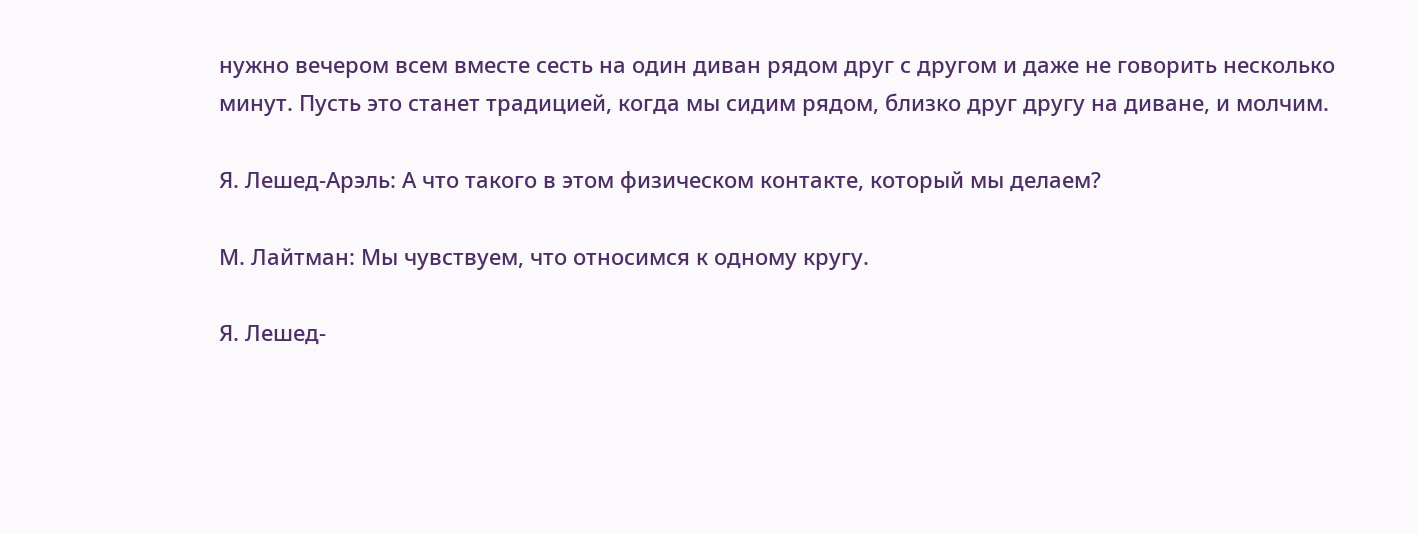нужно вечером всем вместе сесть на один диван рядом друг с другом и даже не говорить несколько минут. Пусть это станет традицией, когда мы сидим рядом, близко друг другу на диване, и молчим.

Я. Лешед-Арэль: А что такого в этом физическом контакте, который мы делаем?

М. Лайтман: Мы чувствуем, что относимся к одному кругу.

Я. Лешед-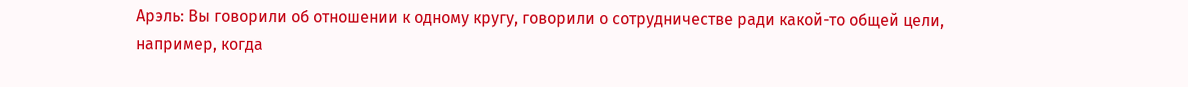Арэль: Вы говорили об отношении к одному кругу, говорили о сотрудничестве ради какой-то общей цели, например, когда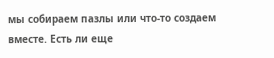мы собираем пазлы или что-то создаем вместе. Есть ли еще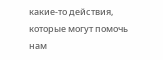какие-то действия, которые могут помочь нам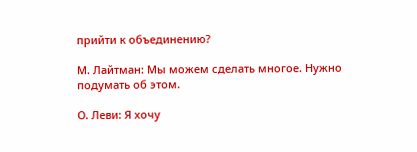прийти к объединению?

М. Лайтман: Мы можем сделать многое. Нужно подумать об этом.

О. Леви: Я хочу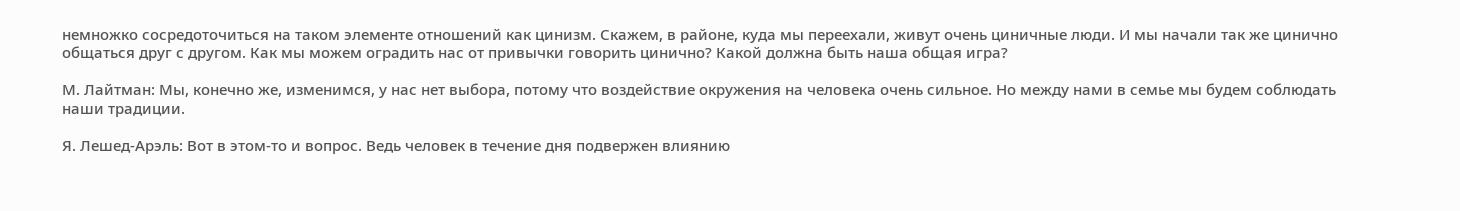немножко сосредоточиться на таком элементе отношений как цинизм. Скажем, в районе, куда мы переехали, живут очень циничные люди. И мы начали так же цинично общаться друг с другом. Как мы можем оградить нас от привычки говорить цинично? Какой должна быть наша общая игра?

М. Лайтман: Мы, конечно же, изменимся, у нас нет выбора, потому что воздействие окружения на человека очень сильное. Но между нами в семье мы будем соблюдать наши традиции.

Я. Лешед-Арэль: Вот в этом-то и вопрос. Ведь человек в течение дня подвержен влиянию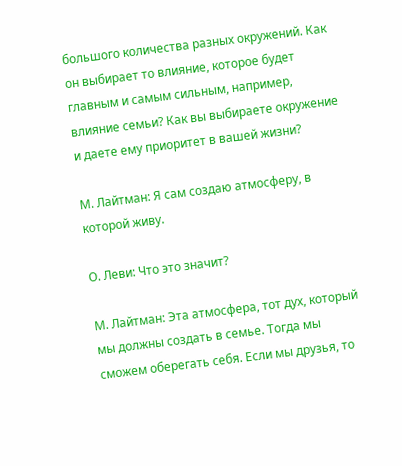большого количества разных окружений. Как он выбирает то влияние, которое будет главным и самым сильным, например, влияние семьи? Как вы выбираете окружение и даете ему приоритет в вашей жизни?

М. Лайтман: Я сам создаю атмосферу, в которой живу.

О. Леви: Что это значит?

М. Лайтман: Эта атмосфера, тот дух, который мы должны создать в семье. Тогда мы сможем оберегать себя. Если мы друзья, то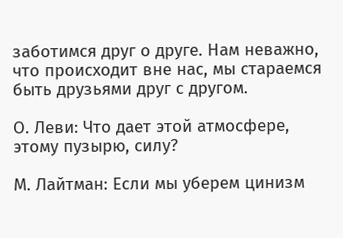заботимся друг о друге. Нам неважно, что происходит вне нас, мы стараемся быть друзьями друг с другом.

О. Леви: Что дает этой атмосфере, этому пузырю, силу?

М. Лайтман: Если мы уберем цинизм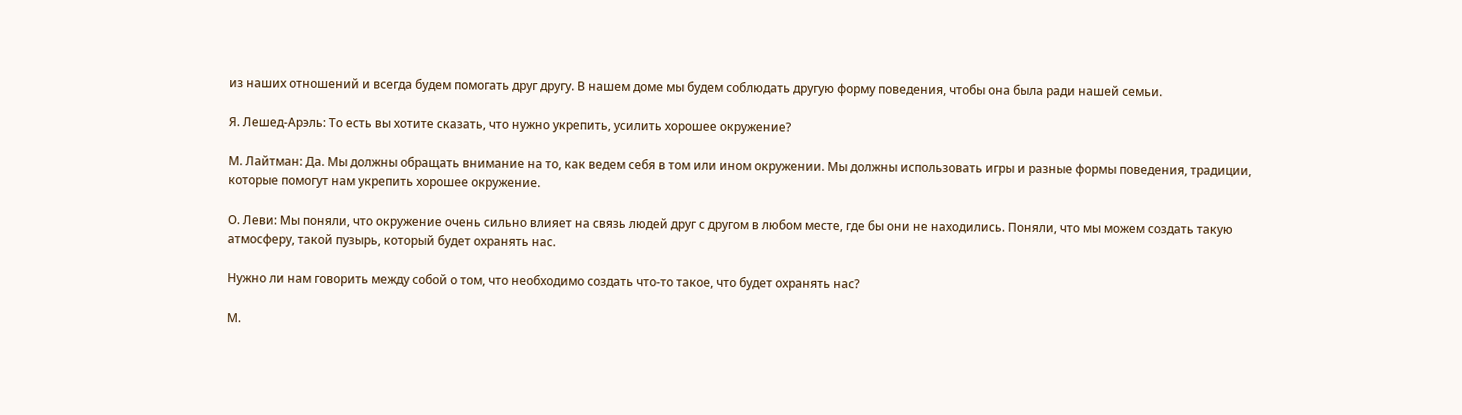из наших отношений и всегда будем помогать друг другу. В нашем доме мы будем соблюдать другую форму поведения, чтобы она была ради нашей семьи.

Я. Лешед-Арэль: То есть вы хотите сказать, что нужно укрепить, усилить хорошее окружение?

М. Лайтман: Да. Мы должны обращать внимание на то, как ведем себя в том или ином окружении. Мы должны использовать игры и разные формы поведения, традиции, которые помогут нам укрепить хорошее окружение.

О. Леви: Мы поняли, что окружение очень сильно влияет на связь людей друг с другом в любом месте, где бы они не находились. Поняли, что мы можем создать такую атмосферу, такой пузырь, который будет охранять нас.

Нужно ли нам говорить между собой о том, что необходимо создать что-то такое, что будет охранять нас?

М.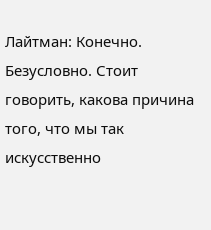Лайтман: Конечно. Безусловно. Стоит говорить, какова причина того, что мы так искусственно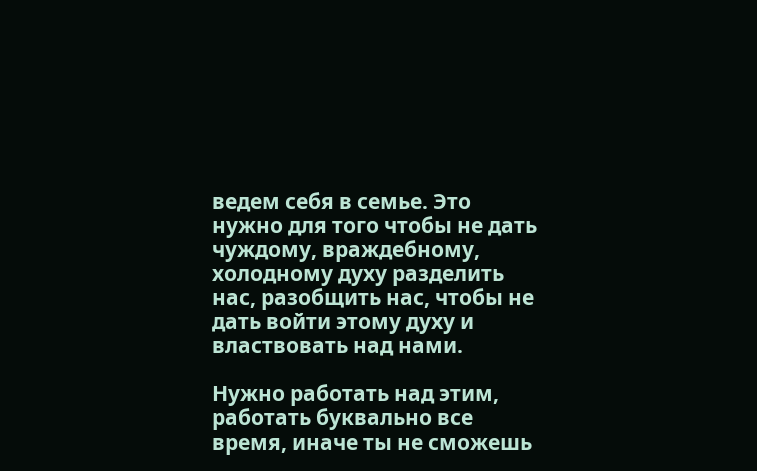ведем себя в семье. Это нужно для того чтобы не дать чуждому, враждебному, холодному духу разделить нас, разобщить нас, чтобы не дать войти этому духу и властвовать над нами.

Нужно работать над этим, работать буквально все время, иначе ты не сможешь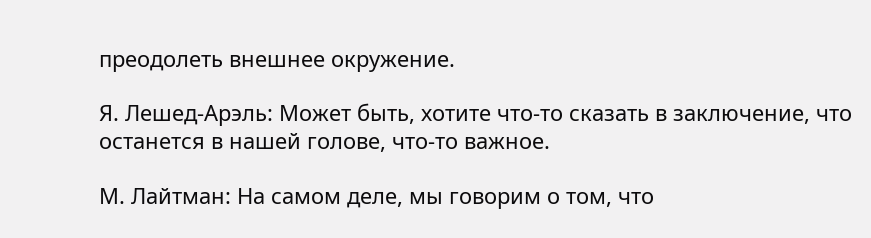преодолеть внешнее окружение.

Я. Лешед-Арэль: Может быть, хотите что-то сказать в заключение, что останется в нашей голове, что-то важное.

М. Лайтман: На самом деле, мы говорим о том, что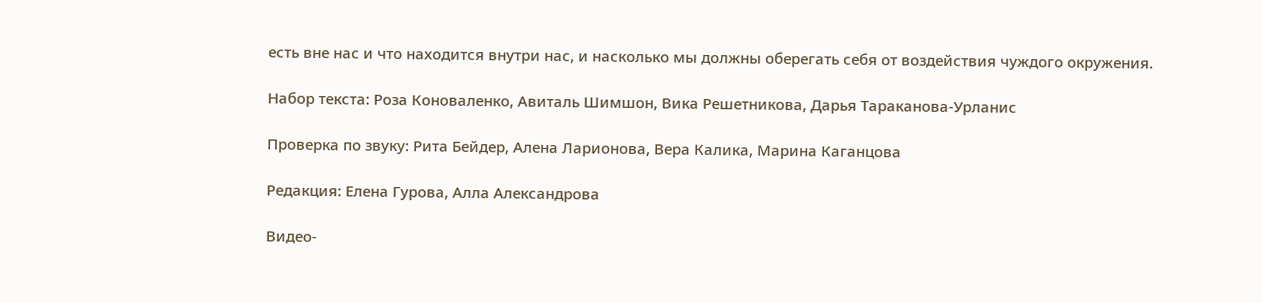есть вне нас и что находится внутри нас, и насколько мы должны оберегать себя от воздействия чуждого окружения.

Набор текста: Роза Коноваленко, Авиталь Шимшон, Вика Решетникова, Дарья Тараканова-Урланис

Проверка по звуку: Рита Бейдер, Алена Ларионова, Вера Калика, Марина Каганцова

Редакция: Елена Гурова, Алла Александрова

Видео-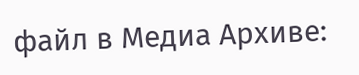файл в Медиа Архиве: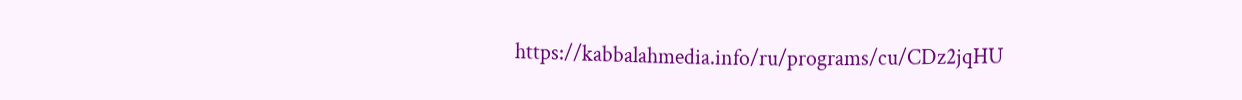https://kabbalahmedia.info/ru/programs/cu/CDz2jqHU